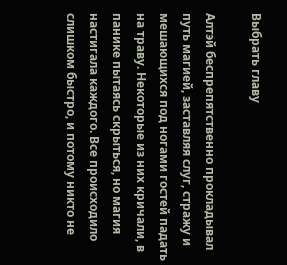Выбрать главу

Алтэй беспрепятственно прокладывал путь магией, заставляя слуг, стражу и мешающихся под ногами гостей падать на траву. Некоторые из них кричали, в панике пытаясь скрыться, но магия настигала каждого. Все происходило слишком быстро, и потому никто не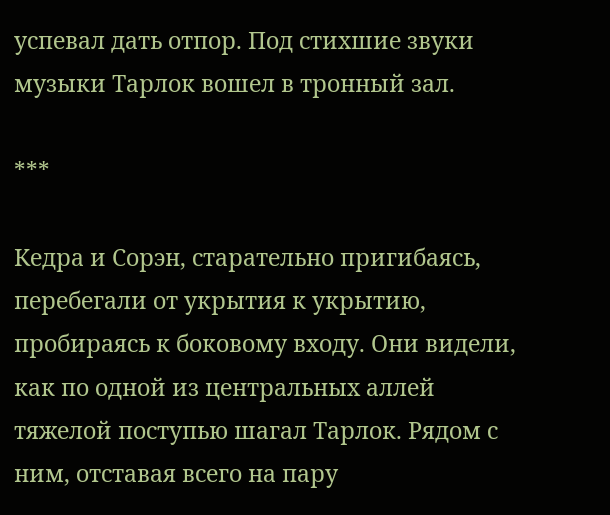успевал дать отпор. Под стихшие звуки музыки Тарлок вошел в тронный зал.

***

Кедра и Сорэн, старательно пригибаясь, перебегали от укрытия к укрытию, пробираясь к боковому входу. Они видели, как по одной из центральных аллей тяжелой поступью шагал Тарлок. Рядом с ним, отставая всего на пару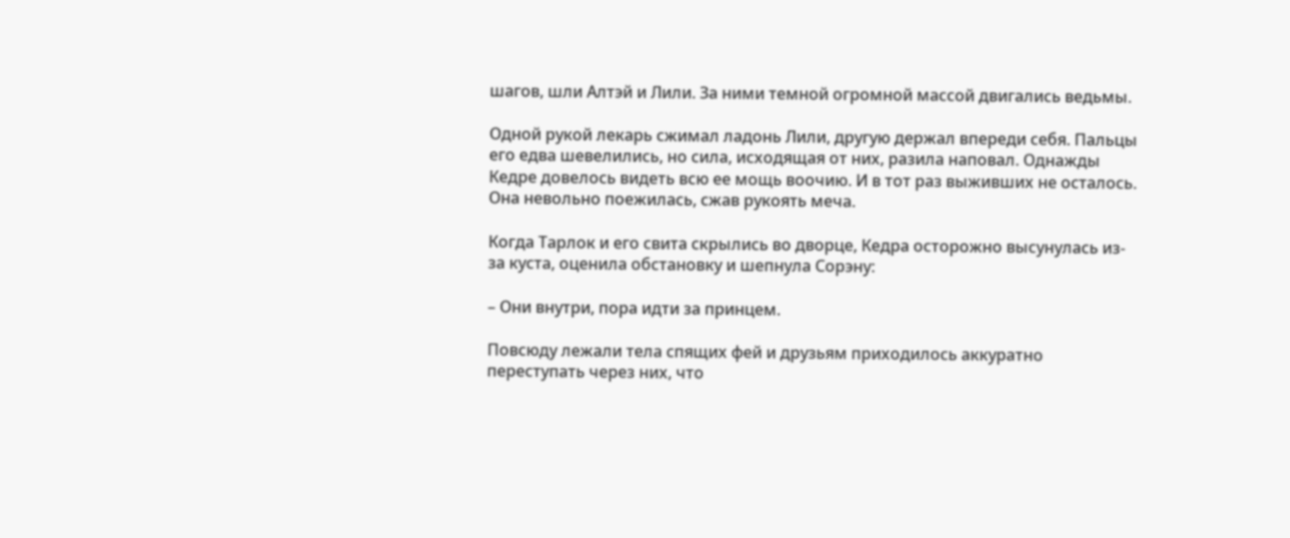шагов, шли Алтэй и Лили. За ними темной огромной массой двигались ведьмы.

Одной рукой лекарь сжимал ладонь Лили, другую держал впереди себя. Пальцы его едва шевелились, но сила, исходящая от них, разила наповал. Однажды Кедре довелось видеть всю ее мощь воочию. И в тот раз выживших не осталось. Она невольно поежилась, сжав рукоять меча.

Когда Тарлок и его свита скрылись во дворце, Кедра осторожно высунулась из-за куста, оценила обстановку и шепнула Сорэну:

– Они внутри, пора идти за принцем.

Повсюду лежали тела спящих фей и друзьям приходилось аккуратно переступать через них, что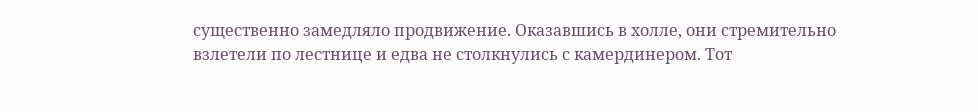существенно замедляло продвижение. Оказавшись в холле, они стремительно взлетели по лестнице и едва не столкнулись с камердинером. Тот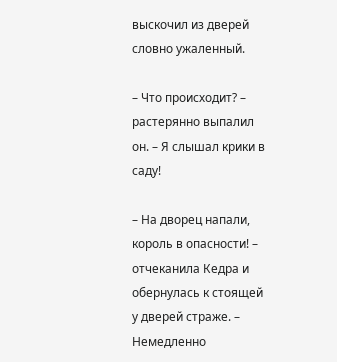выскочил из дверей словно ужаленный.

– Что происходит? – растерянно выпалил он. – Я слышал крики в саду!

– На дворец напали, король в опасности! – отчеканила Кедра и обернулась к стоящей у дверей страже. – Немедленно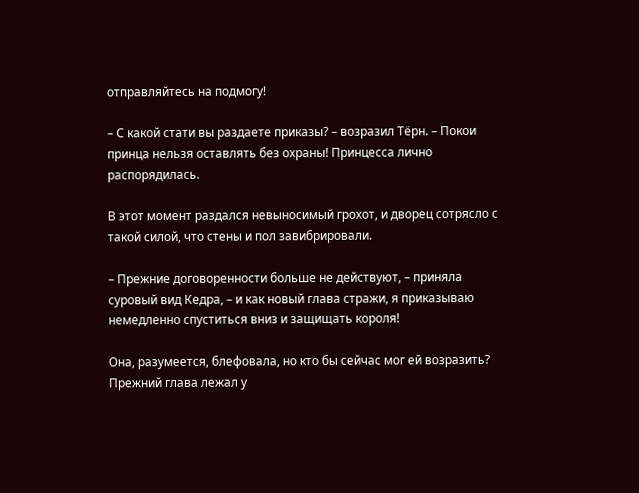отправляйтесь на подмогу!

– С какой стати вы раздаете приказы? – возразил Тёрн. – Покои принца нельзя оставлять без охраны! Принцесса лично распорядилась.

В этот момент раздался невыносимый грохот, и дворец сотрясло с такой силой, что стены и пол завибрировали.

– Прежние договоренности больше не действуют, – приняла суровый вид Кедра, – и как новый глава стражи, я приказываю немедленно спуститься вниз и защищать короля!

Она, разумеется, блефовала, но кто бы сейчас мог ей возразить? Прежний глава лежал у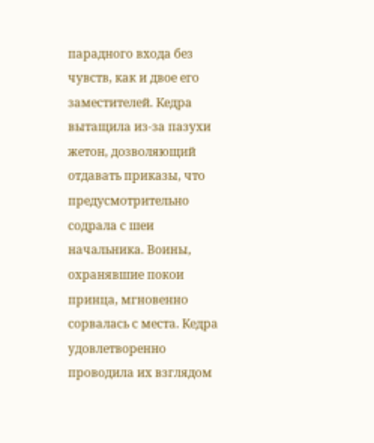парадного входа без чувств, как и двое его заместителей. Кедра вытащила из-за пазухи жетон, дозволяющий отдавать приказы, что предусмотрительно содрала с шеи начальника. Воины, охранявшие покои принца, мгновенно сорвалась с места. Кедра удовлетворенно проводила их взглядом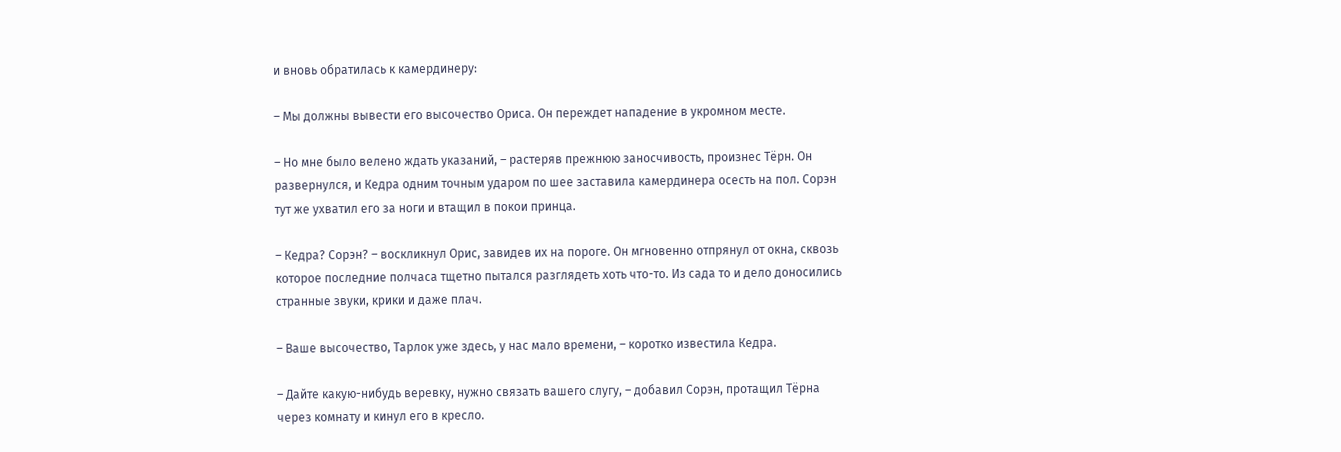и вновь обратилась к камердинеру:

– Мы должны вывести его высочество Ориса. Он переждет нападение в укромном месте.

– Но мне было велено ждать указаний, – растеряв прежнюю заносчивость, произнес Тёрн. Он развернулся, и Кедра одним точным ударом по шее заставила камердинера осесть на пол. Сорэн тут же ухватил его за ноги и втащил в покои принца.

– Кедра? Сорэн? – воскликнул Орис, завидев их на пороге. Он мгновенно отпрянул от окна, сквозь которое последние полчаса тщетно пытался разглядеть хоть что-то. Из сада то и дело доносились странные звуки, крики и даже плач.

– Ваше высочество, Тарлок уже здесь, у нас мало времени, – коротко известила Кедра.

– Дайте какую-нибудь веревку, нужно связать вашего слугу, – добавил Сорэн, протащил Тёрна через комнату и кинул его в кресло.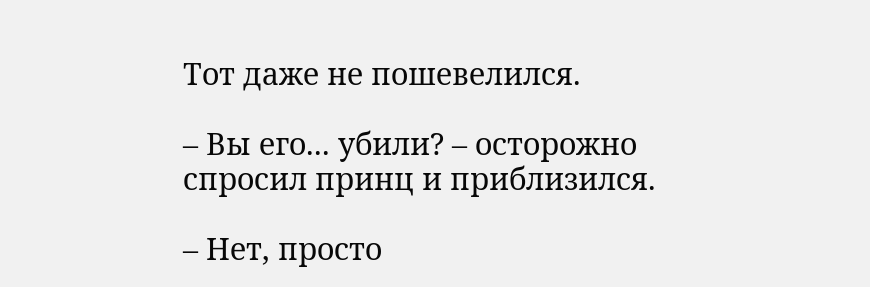Тот даже не пошевелился.

– Вы его... убили? – осторожно спросил принц и приблизился.

– Нет, просто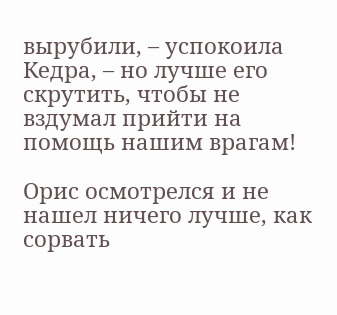вырубили, – успокоила Кедра, – но лучше его скрутить, чтобы не вздумал прийти на помощь нашим врагам!

Орис осмотрелся и не нашел ничего лучше, как сорвать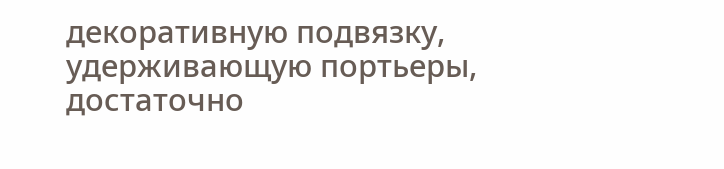декоративную подвязку, удерживающую портьеры, достаточно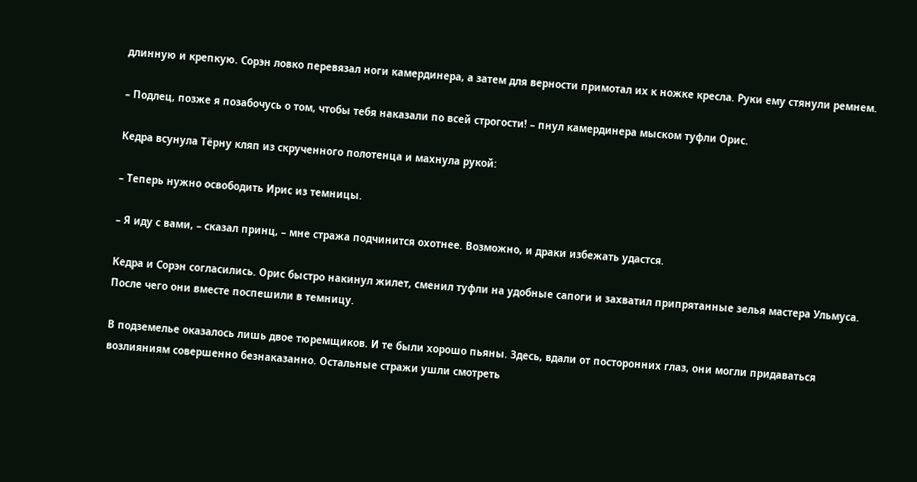длинную и крепкую. Сорэн ловко перевязал ноги камердинера, а затем для верности примотал их к ножке кресла. Руки ему стянули ремнем.

– Подлец, позже я позабочусь о том, чтобы тебя наказали по всей строгости! – пнул камердинера мыском туфли Орис.

Кедра всунула Тёрну кляп из скрученного полотенца и махнула рукой:

– Теперь нужно освободить Ирис из темницы.

– Я иду с вами, – сказал принц, – мне стража подчинится охотнее. Возможно, и драки избежать удастся.

Кедра и Сорэн согласились. Орис быстро накинул жилет, сменил туфли на удобные сапоги и захватил припрятанные зелья мастера Ульмуса. После чего они вместе поспешили в темницу.

В подземелье оказалось лишь двое тюремщиков. И те были хорошо пьяны. Здесь, вдали от посторонних глаз, они могли придаваться возлияниям совершенно безнаказанно. Остальные стражи ушли смотреть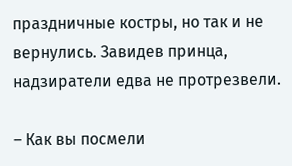праздничные костры, но так и не вернулись. Завидев принца, надзиратели едва не протрезвели.

– Как вы посмели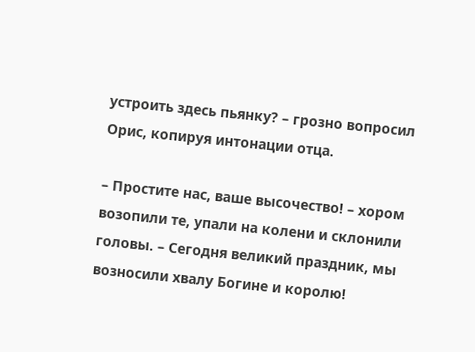устроить здесь пьянку? – грозно вопросил Орис, копируя интонации отца.

– Простите нас, ваше высочество! – хором возопили те, упали на колени и склонили головы. – Сегодня великий праздник, мы возносили хвалу Богине и королю!